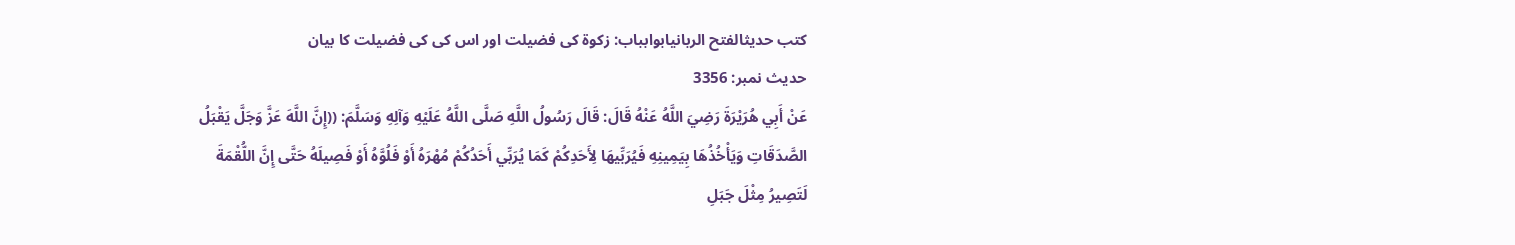کتب حدیثالفتح الربانیابوابباب: زکوۃ کی فضیلت اور اس کی کی فضیلت کا بیان
حدیث نمبر: 3356
عَنْ أَبِي هُرَيْرَةَ رَضِيَ اللَّهُ عَنْهُ قَالَ: قَالَ رَسُولُ اللَّهِ صَلَّى اللَّهُ عَلَيْهِ وَآلِهِ وَسَلَّمَ: ((إِنَّ اللَّهَ عَزَّ وَجَلَّ يَقْبَلُ الصَّدَقَاتِ وَيَأْخُذُهَا بِيَمِينِهِ فَيُرَبِّيهَا لِأَحَدِكُمْ كَمَا يُرَبِّي أَحَدُكُمْ مُهْرَهُ أَوْ فَلُوَّهُ أَوْ فَصِيلَهُ حَتَّى إِنَّ اللُّقْمَةَ لَتَصِيرُ مِثْلَ جَبَلِ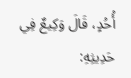أُحُدٍ، قَالَ وَكِيعٌ فِي حَدِيثِهِ: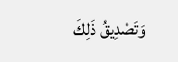وَتَصْدِيقُ ذَلِكَ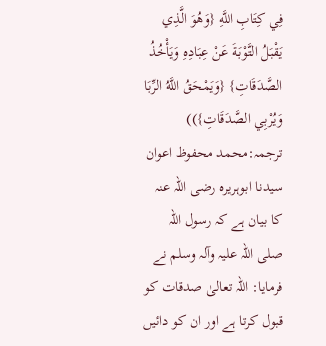فِي كِتَابِ اللَّهِ {وَهُوَ الَّذِي يَقْبَلُ التَّوْبَةَ عَنْ عِبَادِهِ وَيَأْخُذُ الصَّدَقَاتِ} {وَيَمْحَقُ اللَّهُ الرِّبَا وَيُرْبِي الصَّدَقَاتِ}))
ترجمہ:محمد محفوظ اعوان
سیدنا ابوہریرہ رضی اللہ عنہ کا بیان ہے کہ رسول اللہ صلی اللہ علیہ وآلہ وسلم نے فرمایا: اللہ تعالیٰ صدقات کو قبول کرتا ہے اور ان کو دائیں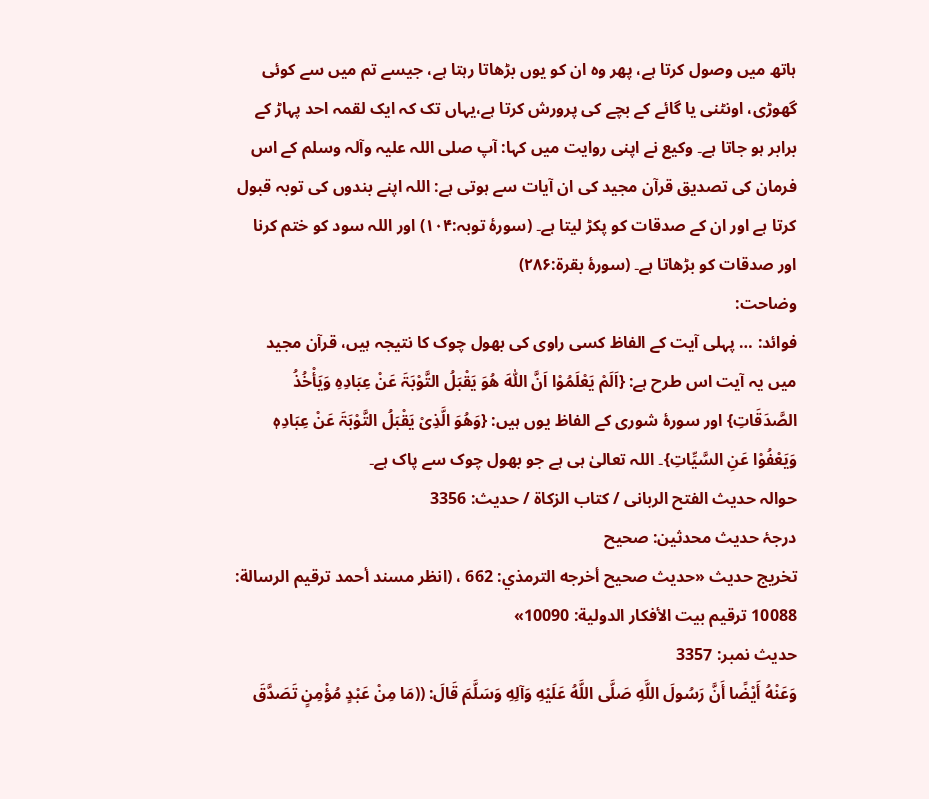ہاتھ میں وصول کرتا ہے، پھر وہ ان کو یوں بڑھاتا رہتا ہے، جیسے تم میں سے کوئی گھوڑی، اونٹنی یا گائے کے بچے کی پرورش کرتا ہے،یہاں تک کہ ایک لقمہ احد پہاڑ کے برابر ہو جاتا ہے۔ وکیع نے اپنی روایت میں کہا: آپ صلی اللہ علیہ وآلہ وسلم کے اس فرمان کی تصدیق قرآن مجید کی ان آیات سے ہوتی ہے: اللہ اپنے بندوں کی توبہ قبول کرتا ہے اور ان کے صدقات کو پکڑ لیتا ہے۔ (سورۂ توبہ:۱۰۴) اور اللہ سود کو ختم کرنا اور صدقات کو بڑھاتا ہے۔ (سورۂ بقرۃ:۲۸۶)
وضاحت:
فوائد: … پہلی آیت کے الفاظ کسی راوی کی بھول چوک کا نتیجہ ہیں، قرآن مجید میں یہ آیت اس طرح ہے: {اَلَمْ یَعْلَمُوْا اَنَّ اللّٰہَ ھُوَ یَقْبَلُ التَّوْبَۃَ عَنْ عِبَادِہِ وَیَأْخُذُ الصَّدَقَاتِ} اور سورۂ شوری کے الفاظ یوں ہیں: {وَھُوَ الَّذِیْ یَقْبَلُ التَّوْبَۃَ عَنْ عِبَادِہٖ وَیَعْفُوْا عَنِ السَّیِّاتِ}۔ اللہ تعالیٰ ہی ہے جو بھول چوک سے پاک ہے۔
حوالہ حدیث الفتح الربانی / كتاب الزكاة / حدیث: 3356
درجۂ حدیث محدثین: صحیح
تخریج حدیث «حديث صحيح أخرجه الترمذي: 662 ، (انظر مسند أحمد ترقيم الرسالة: 10088 ترقیم بيت الأفكار الدولية: 10090»
حدیث نمبر: 3357
وَعَنْهُ أَيْضًا أَنَّ رَسُولَ اللَّهِ صَلَّى اللَّهُ عَلَيْهِ وَآلِهِ وَسَلَّمَ قَالَ: ((مَا مِنْ عَبْدٍ مُؤْمِنٍ تَصَدَّقَ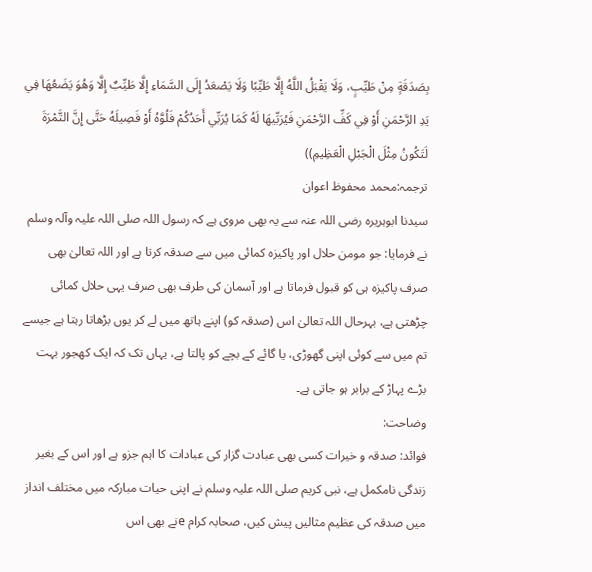بِصَدَقَةٍ مِنْ طَيِّبٍ، وَلَا يَقْبَلُ اللَّهُ إِلَّا طَيِّبًا وَلَا يَصْعَدُ إِلَى السَّمَاءِ إِلَّا طَيِّبٌ إِلَّا وَهُوَ يَضَعُهَا فِي يَدِ الرَّحْمَنِ أَوْ فِي كَفِّ الرَّحْمَنِ فَيُرَبِّيهَا لَهُ كَمَا يُرَبِّي أَحَدُكُمْ فَلُوَّهُ أَوْ فَصِيلَهُ حَتَّى إِنَّ التَّمْرَةَ لَتَكُونُ مِثْلَ الْجَبْلِ الْعَظِيمِ))
ترجمہ:محمد محفوظ اعوان
سیدنا ابوہریرہ رضی اللہ عنہ سے یہ بھی مروی ہے کہ رسول اللہ صلی اللہ علیہ وآلہ وسلم نے فرمایا: جو مومن حلال اور پاکیزہ کمائی میں سے صدقہ کرتا ہے اور اللہ تعالیٰ بھی صرف پاکیزہ ہی کو قبول فرماتا ہے اور آسمان کی طرف بھی صرف یہی حلال کمائی چڑھتی ہے، بہرحال اللہ تعالیٰ اس (صدقہ کو) اپنے ہاتھ میں لے کر یوں بڑھاتا رہتا ہے جیسے تم میں سے کوئی اپنی گھوڑی، یا گائے کے بچے کو پالتا ہے، یہاں تک کہ ایک کھجور بہت بڑے پہاڑ کے برابر ہو جاتی ہے۔
وضاحت:
فوائد: صدقہ و خیرات کسی بھی عبادت گزار کی عبادات کا اہم جزو ہے اور اس کے بغیر زندگی نامکمل ہے، نبی کریم صلی اللہ علیہ وسلم نے اپنی حیات مبارکہ میں مختلف انداز میں صدقہ کی عظیم مثالیں پیش کیں، صحابہ کرام eنے بھی اس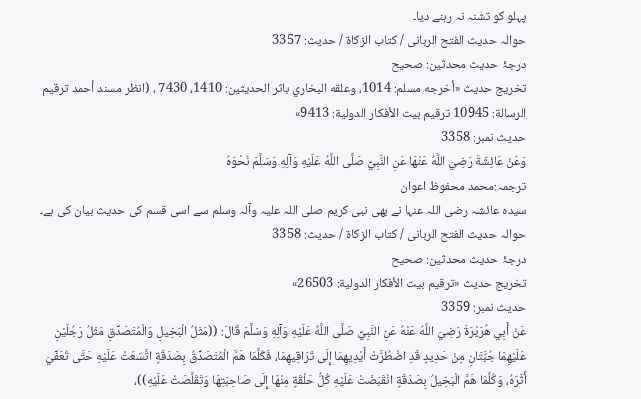پہلو کو تشنہ نہ رہنے دیا۔
حوالہ حدیث الفتح الربانی / كتاب الزكاة / حدیث: 3357
درجۂ حدیث محدثین: صحیح
تخریج حدیث «أخرجه مسلم: 1014، وعلقه البخاري باثر الحديثين: 1410، 7430 ، (انظر مسند أحمد ترقيم الرسالة: 10945 ترقیم بيت الأفكار الدولية: 9413»
حدیث نمبر: 3358
وَعَنْ عَائِشَةَ رَضِيَ اللَّهُ عَنْهَا عَنِ النَّبِيِّ صَلَّى اللَّهُ عَلَيْهِ وَآلِهِ وَسَلَّمَ نَحْوَهُ
ترجمہ:محمد محفوظ اعوان
سیدہ عائشہ رضی اللہ عنہا نے بھی نبی کریم صلی اللہ علیہ وآلہ وسلم سے اسی قسم کی حدیث بیان کی ہے۔
حوالہ حدیث الفتح الربانی / كتاب الزكاة / حدیث: 3358
درجۂ حدیث محدثین: صحیح
تخریج حدیث «ترقیم بيت الأفكار الدولية: 26503»
حدیث نمبر: 3359
عَنْ أَبِي هُرَيْرَةَ رَضِيَ اللَّهُ عَنْهُ عَنِ النَّبِيِّ صَلَّى اللَّهُ عَلَيْهِ وَآلِهِ وَسَلَّمَ قَالَ: ((مَثَلُ الْبَخِيلِ وَالْمُتَصَدِّقِ مَثَلُ رَجُلَيْنِ عَلَيْهِمَا جُبَّتَانِ مِنْ حَدِيدٍ قَدِ اضْطُرَّتْ أَيْدِيهِمَا إِلَى تَرَاقِيهِمَا، فَكُلَّمَا هَمَّ الْمُتَصَدِّقُ بِصَدَقَةٍ اتَّسَعَتْ عَلَيْهِ حَتَّى تُعَفِّيَ أَثَرَهُ، وَكُلَّمَا هَمَّ الْبَخِيلُ بِصَدَقَةٍ انْقَبَضَتْ عَلَيْهِ كُلُّ حَلْقَةٍ مِنْهَا إِلَى صَاحِبَتِهَا وَتَقَلَّصَتْ عَلَيْهِ))،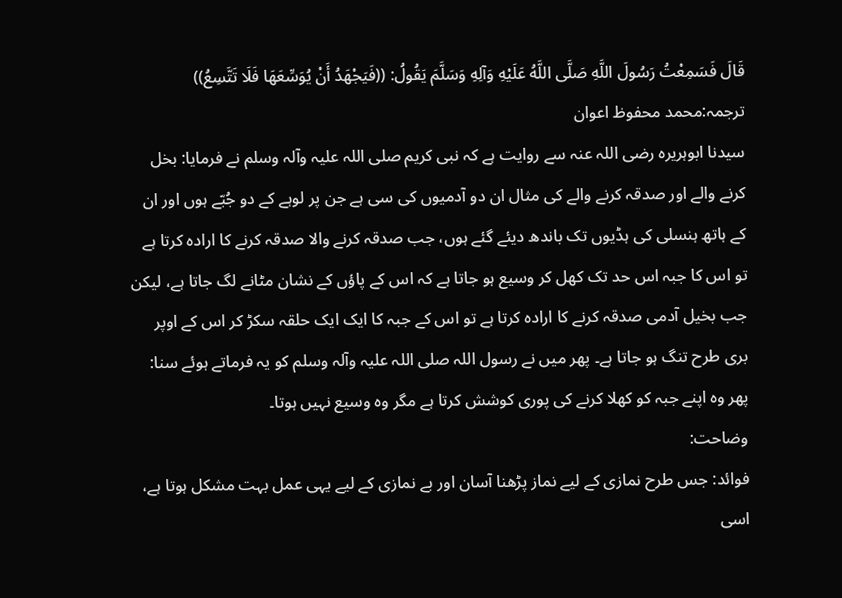قَالَ فَسَمِعْتُ رَسُولَ اللَّهِ صَلَّى اللَّهُ عَلَيْهِ وَآلِهِ وَسَلَّمَ يَقُولُ: ((فَيَجْهَدُ أَنْ يُوَسِّعَهَا فَلَا تَتَّسِعُ))
ترجمہ:محمد محفوظ اعوان
سیدنا ابوہریرہ رضی اللہ عنہ سے روایت ہے کہ نبی کریم صلی اللہ علیہ وآلہ وسلم نے فرمایا: بخل کرنے والے اور صدقہ کرنے والے کی مثال ان دو آدمیوں کی سی ہے جن پر لوہے کے دو جُبّے ہوں اور ان کے ہاتھ ہنسلی کی ہڈیوں تک باندھ دیئے گئے ہوں، جب صدقہ کرنے والا صدقہ کرنے کا ارادہ کرتا ہے تو اس کا جبہ اس حد تک کھل کر وسیع ہو جاتا ہے کہ اس کے پاؤں کے نشان مٹانے لگ جاتا ہے، لیکن جب بخیل آدمی صدقہ کرنے کا ارادہ کرتا ہے تو اس کے جبہ کا ایک ایک حلقہ سکڑ کر اس کے اوپر بری طرح تنگ ہو جاتا ہے۔ پھر میں نے رسول اللہ صلی اللہ علیہ وآلہ وسلم کو یہ فرماتے ہوئے سنا: پھر وہ اپنے جبہ کو کھلا کرنے کی پوری کوشش کرتا ہے مگر وہ وسیع نہیں ہوتا۔
وضاحت:
فوائد: جس طرح نمازی کے لیے نماز پڑھنا آسان اور بے نمازی کے لیے یہی عمل بہت مشکل ہوتا ہے، اسی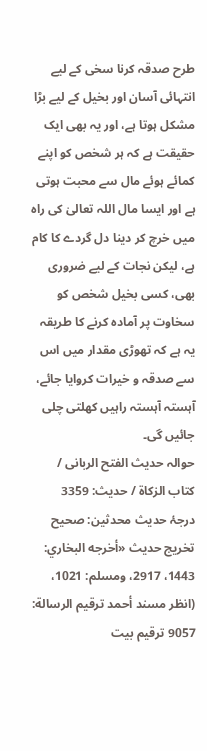طرح صدقہ کرنا سخی کے لیے انتہائی آسان اور بخیل کے لیے بڑا مشکل ہوتا ہے، اور یہ بھی ایک حقیقت ہے کہ ہر شخص کو اپنے کمائے ہوئے مال سے محبت ہوتی ہے اور ایسا مال اللہ تعالیٰ کی راہ میں خرچ کر دینا دل گردے کا کام ہے، لیکن نجات کے لیے ضروری بھی، کسی بخیل شخص کو سخاوت پر آمادہ کرنے کا طریقہ یہ ہے کہ تھوڑی مقدار میں اس سے صدقہ و خیرات کروایا جائے، آہستہ آہستہ راہیں کھلتی چلی جائیں گی۔
حوالہ حدیث الفتح الربانی / كتاب الزكاة / حدیث: 3359
درجۂ حدیث محدثین: صحیح
تخریج حدیث «أخرجه البخاري: 1443، 2917، ومسلم: 1021، (انظر مسند أحمد ترقيم الرسالة: 9057 ترقیم بيت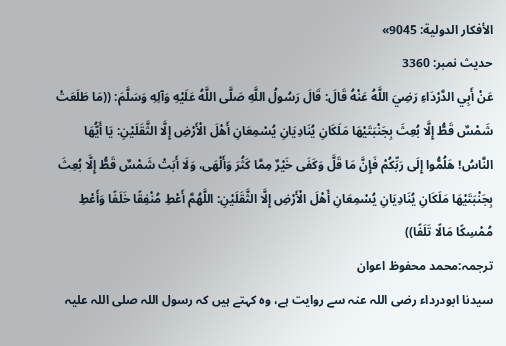الأفكار الدولية: 9045»
حدیث نمبر: 3360
عَنْ أَبِي الدَّرْدَاءِ رَضِيَ اللَّهُ عَنْهُ قَالَ: قَالَ رَسُولُ اللَّهِ صَلَّى اللَّهُ عَلَيْهِ وَآلِهِ وَسَلَّمَ: ((مَا طَلَعَتْ شَمْسٌ قَطُّ إِلَّا بُعِثَ بِجَنْبَتَيْهَا مَلَكَانِ يُنَادِيَانِ يُسْمِعَانِ أَهْلَ الْأَرْضِ إِلَّا الثَّقَلَيْنِ: يَا أَيُّهَا النَّاسُ! هَلُمُّوا إِلَى رَبِّكُمْ فَإِنَّ مَا قَلَّ وَكَفَى خَيْرٌ مِمَّا كَثُرَ وَأَلْهَى، وَلَا أَبَتْ شَمْسٌ قَطُّ إِلَّا بُعِثَ بِجَنْبَتَيْهَا مَلَكَانِ يُنَادِيَانِ يُسْمِعَانِ أَهْلَ الْأَرْضِ إِلَّا الثَّقَلَيْنِ: اللَّهُمَّ أَعْطِ مُنْفِقًا خَلَفًا وَأَعْطِ مُمْسِكًا مَالًا تَلَفًا))
ترجمہ:محمد محفوظ اعوان
سیدنا ابودرداء رضی اللہ عنہ سے روایت ہے، وہ کہتے ہیں کہ رسول اللہ صلی اللہ علیہ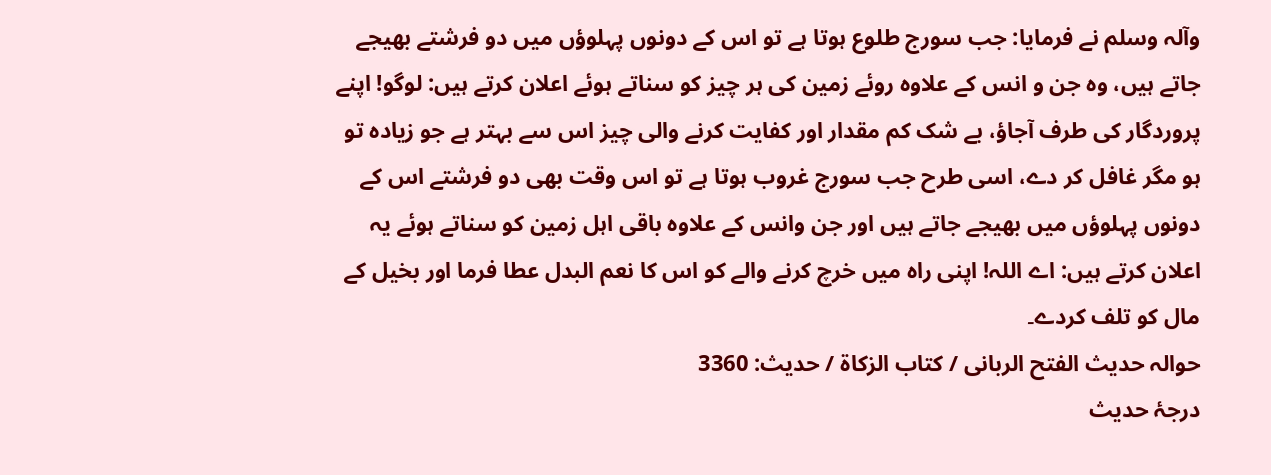وآلہ وسلم نے فرمایا: جب سورج طلوع ہوتا ہے تو اس کے دونوں پہلوؤں میں دو فرشتے بھیجے جاتے ہیں، وہ جن و انس کے علاوہ روئے زمین کی ہر چیز کو سناتے ہوئے اعلان کرتے ہیں: لوگو! اپنے پروردگار کی طرف آجاؤ، بے شک کم مقدار اور کفایت کرنے والی چیز اس سے بہتر ہے جو زیادہ تو ہو مگر غافل کر دے، اسی طرح جب سورج غروب ہوتا ہے تو اس وقت بھی دو فرشتے اس کے دونوں پہلوؤں میں بھیجے جاتے ہیں اور جن وانس کے علاوہ باقی اہل زمین کو سناتے ہوئے یہ اعلان کرتے ہیں: اے اللہ! اپنی راہ میں خرچ کرنے والے کو اس کا نعم البدل عطا فرما اور بخیل کے مال کو تلف کردے۔
حوالہ حدیث الفتح الربانی / كتاب الزكاة / حدیث: 3360
درجۂ حدیث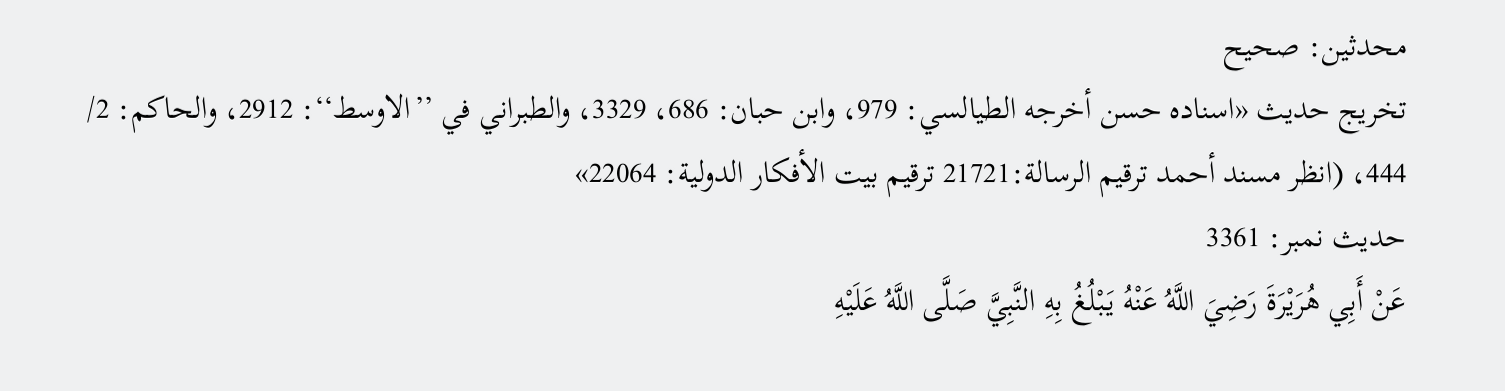محدثین: صحیح
تخریج حدیث «اسناده حسن أخرجه الطيالسي: 979، وابن حبان: 686، 3329، والطبراني في ’’الاوسط‘‘: 2912، والحاكم: 2/ 444، (انظر مسند أحمد ترقيم الرسالة:21721 ترقیم بيت الأفكار الدولية: 22064»
حدیث نمبر: 3361
عَنْ أَبِي هُرَيْرَةَ رَضِيَ اللَّهُ عَنْهُ يَبْلُغُ بِهِ النَّبِيَّ صَلَّى اللَّهُ عَلَيْهِ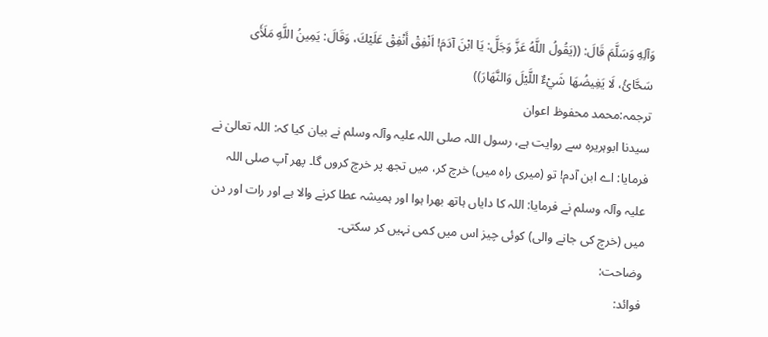وَآلِهِ وَسَلَّمَ قَالَ: ((يَقُولُ اللَّهُ عَزَّ وَجَلَّ: يَا ابْنَ آدَمَ! اَنْفِقْ أَنْفِقْ عَلَيْكَ، وَقَالَ: يَمِينُ اللَّهِ مَلَأَى سَحَّائُ، لَا يَغِيضُهَا شَيْءٌ اللَّيْلَ وَالنَّهَارَ))
ترجمہ:محمد محفوظ اعوان
سیدنا ابوہریرہ سے روایت ہے، رسول اللہ صلی اللہ علیہ وآلہ وسلم نے بیان کیا کہ: اللہ تعالیٰ نے فرمایا: اے ابن آدم! تو (میری راہ میں) خرچ کر، میں تجھ پر خرچ کروں گا۔ پھر آپ صلی اللہ علیہ وآلہ وسلم نے فرمایا: اللہ کا دایاں ہاتھ بھرا ہوا اور ہمیشہ عطا کرنے والا ہے اور رات اور دن میں (خرچ کی جانے والی) کوئی چیز اس میں کمی نہیں کر سکتی۔
وضاحت:
فوائد: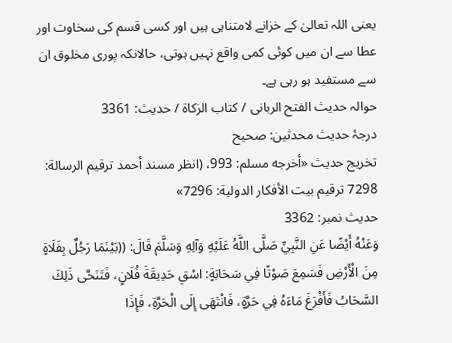یعنی اللہ تعالیٰ کے خزانے لامتناہی ہیں اور کسی قسم کی سخاوت اور عطا سے ان میں کوئی کمی واقع نہیں ہوتی، حالانکہ پوری مخلوق ان سے مستفید ہو رہی ہے۔
حوالہ حدیث الفتح الربانی / كتاب الزكاة / حدیث: 3361
درجۂ حدیث محدثین: صحیح
تخریج حدیث «أخرجه مسلم: 993، (انظر مسند أحمد ترقيم الرسالة: 7298 ترقیم بيت الأفكار الدولية: 7296»
حدیث نمبر: 3362
وَعَنْهُ أَيْضًا عَنِ النَّبِيِّ صَلَّى اللَّهُ عَلَيْهِ وَآلِهِ وَسَلَّمَ قَالَ: ((بَيْنَمَا رَجُلٌ بِفَلَاةٍ مِنَ الْأَرْضِ فَسَمِعَ صَوْتًا فِي سَحَابَةٍ: اسْقِ حَدِيقَةَ فُلَانٍ، فَتَنَحَّى ذَلِكَ السَّحَابُ فَأَفْرَغَ مَاءَهُ فِي حَرَّةٍ، فَانْتَهَى إِلَى الْحَرَّةِ، فَإِذَا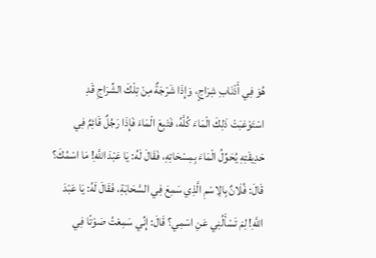هُوَ فِي أَذْنَابِ شِرَاجٍ، وَإِذَا شَرْجَةٌ مِنْ تِلْكَ الشِّرَاجِ قَدِ اسْتَوْعَبَتْ ذَلِكَ الْمَاءَ كُلَّهُ، فَتَبِعَ الْمَاءَ فَإِذَا رَجُلٌ قَائِمٌ فِي حَدِيقَتِهِ يُحَوِّلُ الْمَاءَ بِمِسْحَاتِهِ، فَقَالَ لَهُ: يَا عَبْدَ اللَّهِ! مَا اسْمُكَ؟ قَالَ: فُلَانٌ بِالِاسْمِ الَّذِي سَمِعَ فِي السَّحَابَةِ، فَقَالَ لَهُ: يَا عَبْدَ اللَّهِ! لِمَ تَسْأَلُنِي عَنِ اسْمِي؟ قَالَ: إِنِّي سَمِعْتُ صَوْتًا فِي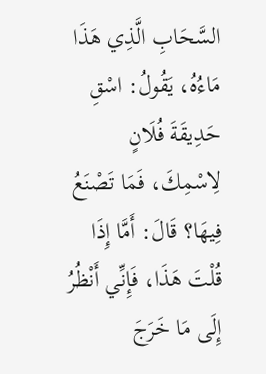السَّحَابِ الَّذِي هَذَا مَاءُهُ، يَقُولُ: اسْقِ حَدِيقَةَ فُلَانٍ لِاسْمِكَ، فَمَا تَصْنَعُ فِيهَا؟ قَالَ: أَمَّا إِذَا قُلْتَ هَذَا، فَإِنِّي أَنْظُرُ إِلَى مَا خَرَجَ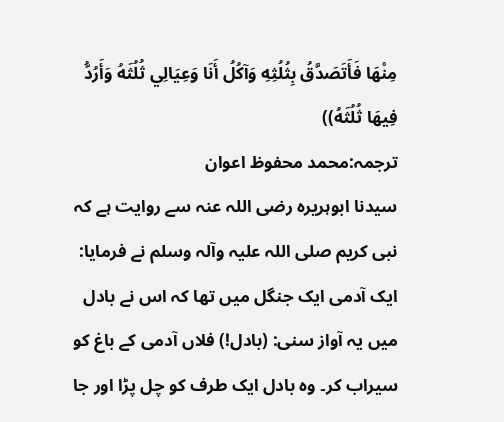مِنْهَا فَأَتَصَدَّقُ بِثُلُثِهِ وَآكُلُ أَنَا وَعِيَالِي ثُلُثَهُ وَأَرُدُّ فِيهَا ثُلُثَهُ))
ترجمہ:محمد محفوظ اعوان
سیدنا ابوہریرہ رضی اللہ عنہ سے روایت ہے کہ نبی کریم صلی اللہ علیہ وآلہ وسلم نے فرمایا: ایک آدمی ایک جنگل میں تھا کہ اس نے بادل میں یہ آواز سنی: (بادل!) فلاں آدمی کے باغ کو سیراب کر۔ وہ بادل ایک طرف کو چل پڑا اور جا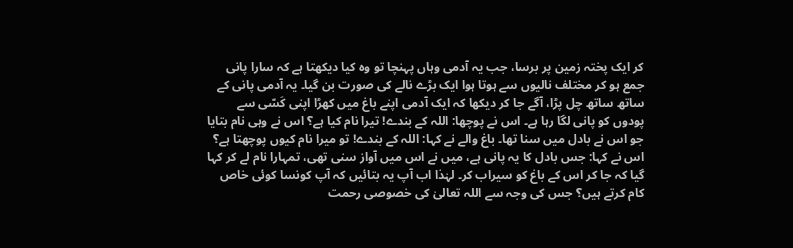کر ایک پختہ زمین پر برسا، جب یہ آدمی وہاں پہنچا تو وہ کیا دیکھتا ہے کہ سارا پانی جمع ہو کر مختلف نالیوں سے ہوتا ہوا ایک بڑے نالے کی صورت بن گیا۔ یہ آدمی پانی کے ساتھ ساتھ چل پڑا، آگے جا کر دیکھا کہ ایک آدمی اپنے باغ میں کھڑا اپنی کَسّی سے پودوں کو پانی لگا رہا ہے۔ اس نے پوچھا: اللہ کے بندے! تیرا نام کیا ہے؟ اس نے وہی نام بتایا جو اس نے بادل میں سنا تھا۔ باغ والے نے کہا: اللہ کے بندے! تو میرا نام کیوں پوچھتا ہے؟ اس نے کہا: جس بادل کا یہ پانی ہے، میں نے اس میں آواز سنی تھی، تمہارا نام لے کر کہا گیا کہ جا کر اس کے باغ کو سیراب کر۔ لہٰذا اب آپ یہ بتائیں کہ آپ کونسا کوئی خاص کام کرتے ہیں؟ جس کی وجہ سے اللہ تعالیٰ کی خصوصی رحمت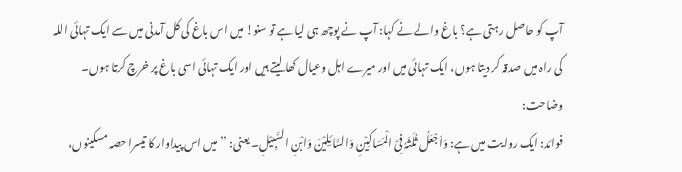آپ کو حاصل رہتی ہے؟ باغ والے نے کہا: آپ نے پوچھ ہی لیا ہے تو سنو! میں اس باغ کی کل آمدنی میں سے ایک تہائی اللہ کی راہ میں صدقہ کر دیتا ہوں، ایک تہائی میں اور میرے اہل وعیال کھا لیتے ہیں اور ایک تہائی اسی باغ پر خرچ کرتا ہوں۔
وضاحت:
فوائد: ایک روایت میں ہے: وَاَجْعَلُ ثُلَثَہٗ فِیْ الْمَسَاکِیْنِ وَالسَّائِلِیْنَ وَابْنِ السَّبِیْلِ۔ یعنی: ’’میں اس پیداوار کا تیسرا حصہ مسکینوں،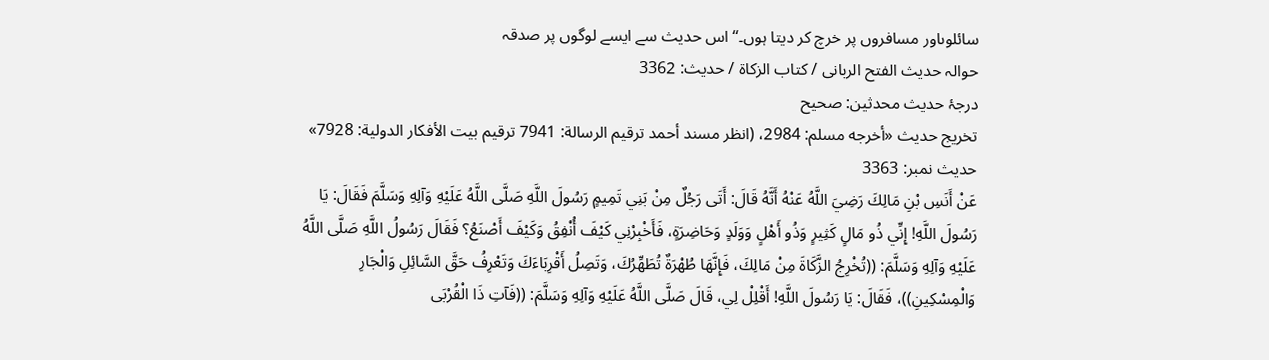سائلوںاور مسافروں پر خرچ کر دیتا ہوں۔‘‘ اس حدیث سے ایسے لوگوں پر صدقہ
حوالہ حدیث الفتح الربانی / كتاب الزكاة / حدیث: 3362
درجۂ حدیث محدثین: صحیح
تخریج حدیث «أخرجه مسلم: 2984، (انظر مسند أحمد ترقيم الرسالة: 7941 ترقیم بيت الأفكار الدولية: 7928»
حدیث نمبر: 3363
عَنْ أَنَسِ بْنِ مَالِكَ رَضِيَ اللَّهُ عَنْهُ أَنَّهُ قَالَ: أَتَى رَجُلٌ مِنْ بَنِي تَمِيمٍ رَسُولَ اللَّهِ صَلَّى اللَّهُ عَلَيْهِ وَآلِهِ وَسَلَّمَ فَقَالَ: يَا رَسُولَ اللَّهِ! إِنِّي ذُو مَالٍ كَثِيرٍ وَذُو أَهْلٍ وَوَلَدٍ وَحَاضِرَةٍ، فَأَخْبِرْنِي كَيْفَ أُنْفِقُ وَكَيْفَ أَصْنَعُ؟ فَقَالَ رَسُولُ اللَّهِ صَلَّى اللَّهُ عَلَيْهِ وَآلِهِ وَسَلَّمَ: ((تُخْرِجُ الزَّكَاةَ مِنْ مَالِكَ، فَإِنَّهَا طُهْرَةٌ تُطَهِّرُكَ، وَتَصِلُ أَقْرِبَاءَكَ وَتَعْرِفُ حَقَّ السَّائِلِ وَالْجَارِ وَالْمِسْكِينِ))، فَقَالَ: يَا رَسُولَ اللَّهِ! أَقْلِلْ لِي، قَالَ صَلَّى اللَّهُ عَلَيْهِ وَآلِهِ وَسَلَّمَ: ((فَآتِ ذَا الْقُرْبَى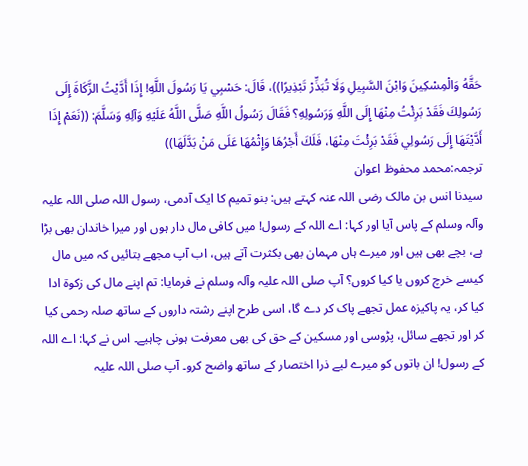حَقَّهُ وَالْمِسْكِينَ وَابْنَ السَّبِيلِ وَلَا تُبَذِّرْ تَبْذِيرًا))، قَالَ: حَسْبِي يَا رَسُولَ اللَّهِ! إِذَا أَدَّيْتُ الزَّكَاةَ إِلَى رَسُولِكَ فَقَدْ بَرِئْتُ مِنْهَا إِلَى اللَّهِ وَرَسُولِهِ؟ فَقَالَ رَسُولُ اللَّهِ صَلَّى اللَّهُ عَلَيْهِ وَآلِهِ وَسَلَّمَ: ((نَعَمْ إِذَا أَدَّيْتَهَا إِلَى رَسُولِي فَقَدْ بَرِئْتَ مِنْهَا، فَلَكَ أَجْرُهَا وَإِثْمُهَا عَلَى مَنْ بَدَّلَهَا))
ترجمہ:محمد محفوظ اعوان
سیدنا انس بن مالک رضی اللہ عنہ کہتے ہیں: بنو تمیم کا ایک آدمی، رسول اللہ صلی اللہ علیہ وآلہ وسلم کے پاس آیا اور کہا: اے اللہ کے رسول! میں کافی مال دار ہوں اور میرا خاندان بھی بڑا ہے، بچے بھی ہیں اور میرے ہاں مہمان بھی بکثرت آتے ہیں، اب آپ مجھے بتائیں کہ میں مال کیسے خرچ کروں یا کیا کروں؟ آپ صلی اللہ علیہ وآلہ وسلم نے فرمایا: تم اپنے مال کی زکوۃ ادا کیا کر، یہ پاکیزہ عمل تجھے پاک کر دے گا، اسی طرح اپنے رشتہ داروں کے ساتھ صلہ رحمی کیا کر اور تجھے سائل، پڑوسی اور مسکین کے حق کی بھی معرفت ہونی چاہیے۔ اس نے کہا: اے اللہ کے رسول! ان باتوں کو میرے لیے ذرا اختصار کے ساتھ واضح کرو۔ آپ صلی اللہ علیہ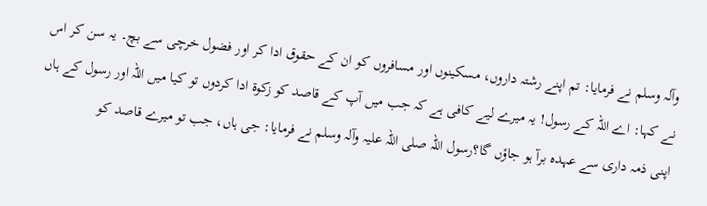وآلہ وسلم نے فرمایا: تم اپنے رشتہ داروں، مسکینوں اور مسافروں کو ان کے حقوق ادا کر اور فضول خرچی سے بچ۔ یہ سن کر اس نے کہا: اے اللہ کے رسول! یہ میرے لیے کافی ہے کہ جب میں آپ کے قاصد کو زکوۃ ادا کردوں تو کیا میں اللہ اور رسول کے ہاں اپنی ذمہ داری سے عہدہ برآ ہو جاؤں گا؟رسول اللہ صلی اللہ علیہ وآلہ وسلم نے فرمایا: جی ہاں، جب تو میرے قاصد کو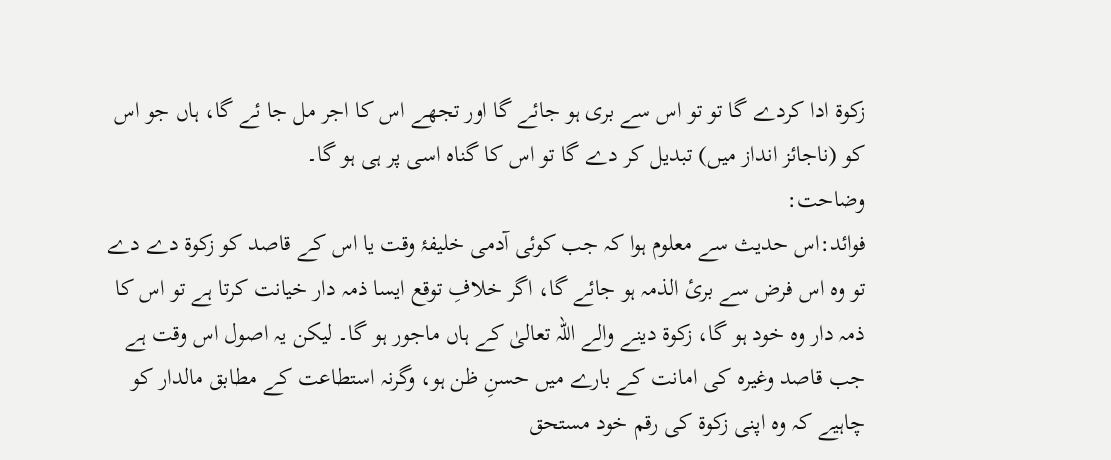زکوۃ ادا کردے گا تو تو اس سے بری ہو جائے گا اور تجھے اس کا اجر مل جا ئے گا، ہاں جو اس کو (ناجائز انداز میں) تبدیل کر دے گا تو اس کا گناہ اسی پر ہی ہو گا۔
وضاحت:
فوائد:اس حدیث سے معلوم ہوا کہ جب کوئی آدمی خلیفۂ وقت یا اس کے قاصد کو زکوۃ دے دے تو وہ اس فرض سے بریٔ الذمہ ہو جائے گا، اگر خلافِ توقع ایسا ذمہ دار خیانت کرتا ہے تو اس کا ذمہ دار وہ خود ہو گا، زکوۃ دینے والے اللہ تعالیٰ کے ہاں ماجور ہو گا۔ لیکن یہ اصول اس وقت ہے جب قاصد وغیرہ کی امانت کے بارے میں حسنِ ظن ہو، وگرنہ استطاعت کے مطابق مالدار کو چاہیے کہ وہ اپنی زکوۃ کی رقم خود مستحق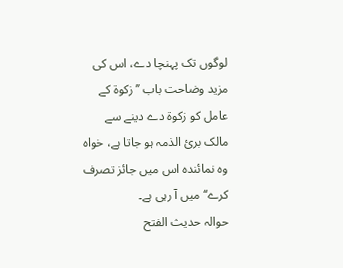لوگوں تک پہنچا دے، اس کی مزید وضاحت باب ’’زکوۃ کے عامل کو زکوۃ دے دینے سے مالک بریٔ الذمہ ہو جاتا ہے، خواہ وہ نمائندہ اس میں جائز تصرف کرے‘‘ میں آ رہی ہے۔
حوالہ حدیث الفتح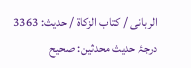الربانی / كتاب الزكاة / حدیث: 3363
درجۂ حدیث محدثین: صحیح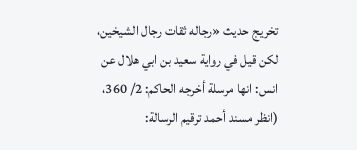تخریج حدیث «رجاله ثقات رجال الشيخين، لكن قيل في رواية سعيد بن ابي ھلال عن انس: انھا مرسلة أخرجه الحاكم: 2/ 360، (انظر مسند أحمد ترقيم الرسالة: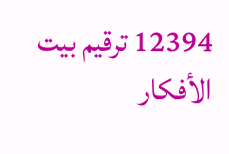12394 ترقیم بيت الأفكار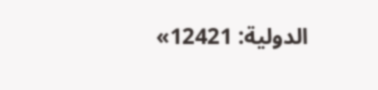الدولية: 12421»